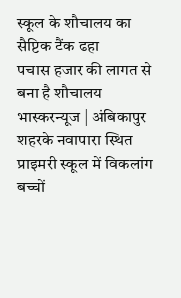स्कूल के शौचालय का सैप्टिक टैंक ढहा
पचास हजार की लागत से बना है शौचालय
भास्करन्यूज | अंबिकापुर
शहरके नवापारा स्थित प्राइमरी स्कूल में विकलांग बच्चों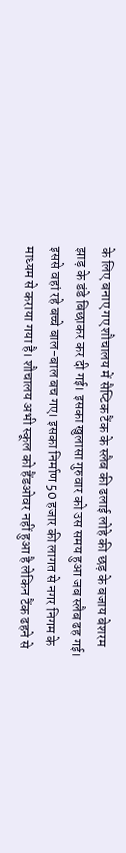के लिए बनाए गए शौचालय में सैप्टिक टैंक के स्लैब की ढलाई लोहे की छड़ के बजाय बेशरम झाड़ के डंडे बिछाकर कर दी गई। इसका खुलासा गुरुवार को उस समय हुआ जब स्लैब ढह गई। इससे वहां रहे बच्चे बाल-बाल बच गए। इसका निर्माण 50 हजार की लागत से नगर निगम के माध्यम से कराया गया है। शौचालय अभी स्कूल को हैंडओवर नहीं हुआ है लेकिन टैंक ढहने से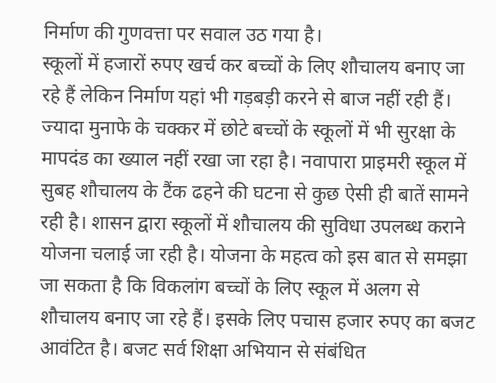निर्माण की गुणवत्ता पर सवाल उठ गया है।
स्कूलों में हजारों रुपए खर्च कर बच्चों के लिए शौचालय बनाए जा रहे हैं लेकिन निर्माण यहां भी गड़बड़ी करने से बाज नहीं रही हैं। ज्यादा मुनाफे के चक्कर में छोटे बच्चों के स्कूलों में भी सुरक्षा के मापदंड का ख्याल नहीं रखा जा रहा है। नवापारा प्राइमरी स्कूल में सुबह शौचालय के टैंक ढहने की घटना से कुछ ऐसी ही बातें सामने रही है। शासन द्वारा स्कूलों में शौचालय की सुविधा उपलब्ध कराने योजना चलाई जा रही है। योजना के महत्व को इस बात से समझा जा सकता है कि विकलांग बच्चों के लिए स्कूल में अलग से शौचालय बनाए जा रहे हैं। इसके लिए पचास हजार रुपए का बजट आवंटित है। बजट सर्व शिक्षा अभियान से संबंधित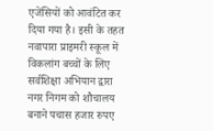एजेंसियों को आवंटित कर दिया गया है। इसी के तहत नवापारा प्राइमरी स्कूल में विकलांग बच्चों के लिए सर्वशिक्षा अभियान द्वारा नगर निगम को शौचालय बनाने पचास हजार रुपए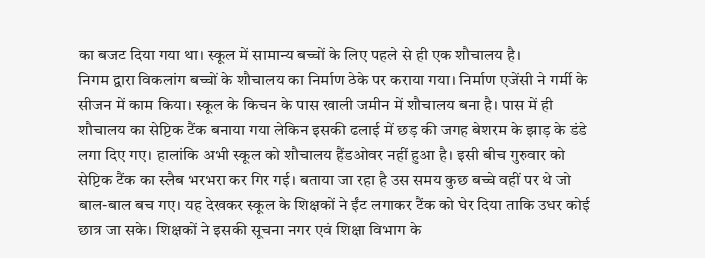का बजट दिया गया था। स्कूल में सामान्य बच्चों के लिए पहले से ही एक शौचालय है।
निगम द्वारा विकलांग बच्चों के शौचालय का निर्माण ठेके पर कराया गया। निर्माण एजेंसी ने गर्मी के सीजन में काम किया। स्कूल के किचन के पास खाली जमीन में शौचालय बना है। पास में ही शौचालय का सेप्टिक टैंक बनाया गया लेकिन इसकी ढलाई में छड़ की जगह बेशरम के झाड़ के डंडे लगा दिए गए। हालांकि अभी स्कूल को शौचालय हैंडओवर नहीं हुआ है। इसी बीच गुरुवार को सेप्टिक टैंक का स्लैब भरभरा कर गिर गई। बताया जा रहा है उस समय कुछ बच्चे वहीं पर थे जो बाल-बाल बच गए। यह देखकर स्कूल के शिक्षकों ने ईंट लगाकर टैंक को घेर दिया ताकि उधर कोई छात्र जा सके। शिक्षकों ने इसकी सूचना नगर एवं शिक्षा विभाग के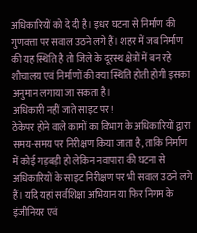अधिकारियों को दे दी है। इधर घटना से निर्माण की गुणवत्ता पर सवाल उठने लगे हैं। शहर में जब निर्माण की यह स्थिति है तो जिले के दूरस्थ क्षेत्रों में बन रहे शौचालय एवं निर्माणों की क्या स्थिति होती होगी इसका अनुमान लगाया जा सकता है।
अधिकारी नहीं जाते साइट पर!
ठेकेपर होने वाले कामों का विभाग के अधिकारियों द्वारा समय-समय पर निरीक्षण किया जाता है, ताकि निर्माण में कोई गड़बड़ी हो लेकिन नवापारा की घटना से अधिकारियों के साइट निरीक्षण पर भी सवाल उठने लगे हैं। यदि यहां सर्वशिक्षा अभियान या फिर निगम के इंजीनियर एवं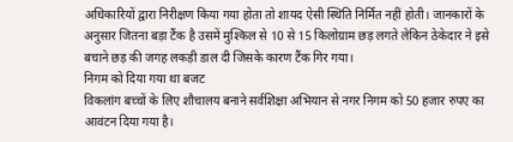अधिकारियों द्वारा निरीक्षण किया गया होता तो शायद ऐसी स्थिति निर्मित नहीं होती। जानकारों के अनुसार जितना बड़ा टैंक है उसमें मुश्किल से 10 से 15 किलोग्राम छड़ लगते लेकिन ठेकेदार ने इसे बचाने छड़ की जगह लकड़ी डाल दी जिसके कारण टैंक गिर गया।
निगम को दिया गया था बजट
विकलांग बच्चों के लिए शौचालय बनाने सर्वशिक्षा अभियान से नगर निगम को 50 हजार रुपए का आवंटन दिया गया है।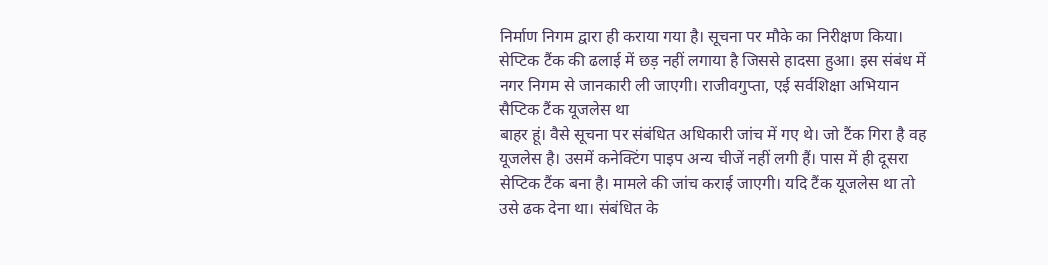निर्माण निगम द्वारा ही कराया गया है। सूचना पर मौके का निरीक्षण किया। सेप्टिक टैंक की ढलाई में छड़ नहीं लगाया है जिससे हादसा हुआ। इस संबंध में नगर निगम से जानकारी ली जाएगी। राजीवगुप्ता, एई सर्वशिक्षा अभियान
सैप्टिक टैंक यूजलेस था
बाहर हूं। वैसे सूचना पर संबंधित अधिकारी जांच में गए थे। जो टैंक गिरा है वह यूजलेस है। उसमें कनेक्टिंग पाइप अन्य चीजें नहीं लगी हैं। पास में ही दूसरा सेप्टिक टैंक बना है। मामले की जांच कराई जाएगी। यदि टैंक यूजलेस था तो उसे ढक देना था। संबंधित के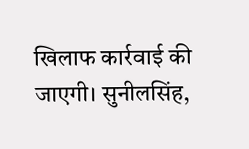खिलाफ कार्रवाई की जाएगी। सुनीलसिंह,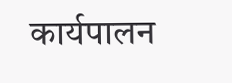कार्यपालन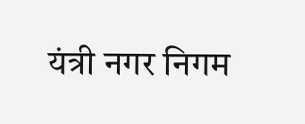यंत्री नगर निगम